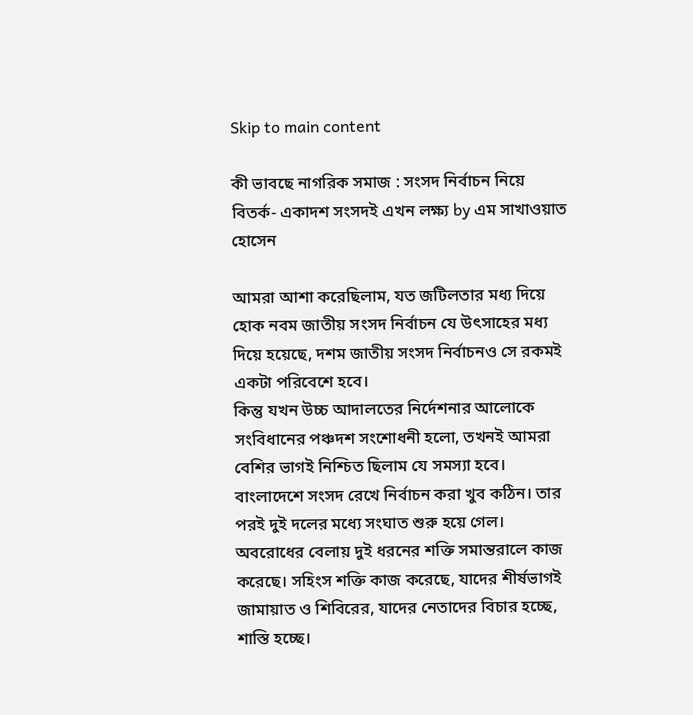Skip to main content

কী ভাবছে নাগরিক সমাজ : সংসদ নির্বাচন নিয়ে বিতর্ক- একাদশ সংসদই এখন লক্ষ্য by এম সাখাওয়াত হোসেন

আমরা আশা করেছিলাম, যত জটিলতার মধ্য দিয়ে হোক নবম জাতীয় সংসদ নির্বাচন যে উৎসাহের মধ্য দিয়ে হয়েছে, দশম জাতীয় সংসদ নির্বাচনও সে রকমই একটা পরিবেশে হবে।
কিন্তু যখন উচ্চ আদালতের নির্দেশনার আলোকে সংবিধানের পঞ্চদশ সংশোধনী হলো, তখনই আমরা বেশির ভাগই নিশ্চিত ছিলাম যে সমস্যা হবে। বাংলাদেশে সংসদ রেখে নির্বাচন করা খুব কঠিন। তার পরই দুই দলের মধ্যে সংঘাত শুরু হয়ে গেল। অবরোধের বেলায় দুই ধরনের শক্তি সমান্তরালে কাজ করেছে। সহিংস শক্তি কাজ করেছে, যাদের শীর্ষভাগই জামায়াত ও শিবিরের, যাদের নেতাদের বিচার হচ্ছে, শাস্তি হচ্ছে।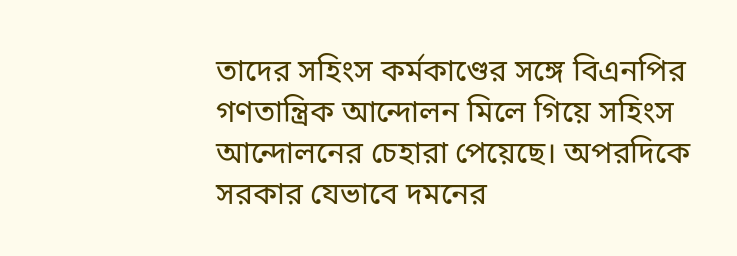তাদের সহিংস কর্মকাণ্ডের সঙ্গে বিএনপির গণতান্ত্রিক আন্দোলন মিলে গিয়ে সহিংস আন্দোলনের চেহারা পেয়েছে। অপরদিকে সরকার যেভাবে দমনের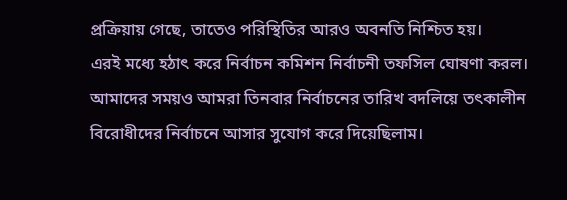প্রক্রিয়ায় গেছে, তাতেও পরিস্থিতির আরও অবনতি নিশ্চিত হয়।
এরই মধ্যে হঠাৎ করে নির্বাচন কমিশন নির্বাচনী তফসিল ঘোষণা করল। আমাদের সময়ও আমরা তিনবার নির্বাচনের তারিখ বদলিয়ে তৎকালীন বিরোধীদের নির্বাচনে আসার সুযোগ করে দিয়েছিলাম।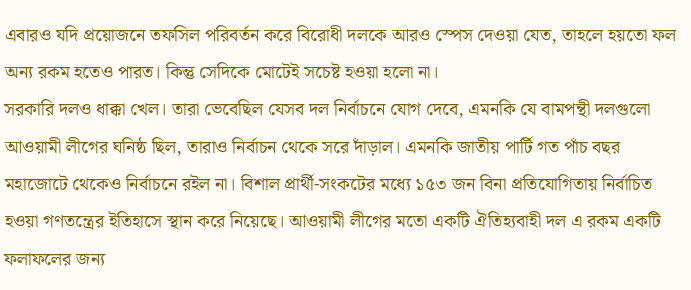এবারও যদি প্রয়োজনে তফসিল পরিবর্তন করে বিরোধী দলকে আরও স্পেস দেওয়া যেত, তাহলে হয়তো ফল অন্য রকম হতেও পারত। কিন্তু সেদিকে মোটেই সচেষ্ট হওয়া হলো না।
সরকারি দলও ধাক্কা খেল। তারা ভেবেছিল যেসব দল নির্বাচনে যোগ দেবে, এমনকি যে বামপন্থী দলগুলো আওয়ামী লীগের ঘনিষ্ঠ ছিল, তারাও নির্বাচন থেকে সরে দাঁড়াল। এমনকি জাতীয় পার্টি গত পাঁচ বছর মহাজোটে থেকেও নির্বাচনে রইল না। বিশাল প্রার্থী-সংকটের মধ্যে ১৫৩ জন বিনা প্রতিযোগিতায় নির্বাচিত হওয়া গণতন্ত্রের ইতিহাসে স্থান করে নিয়েছে। আওয়ামী লীগের মতো একটি ঐতিহ্যবাহী দল এ রকম একটি ফলাফলের জন্য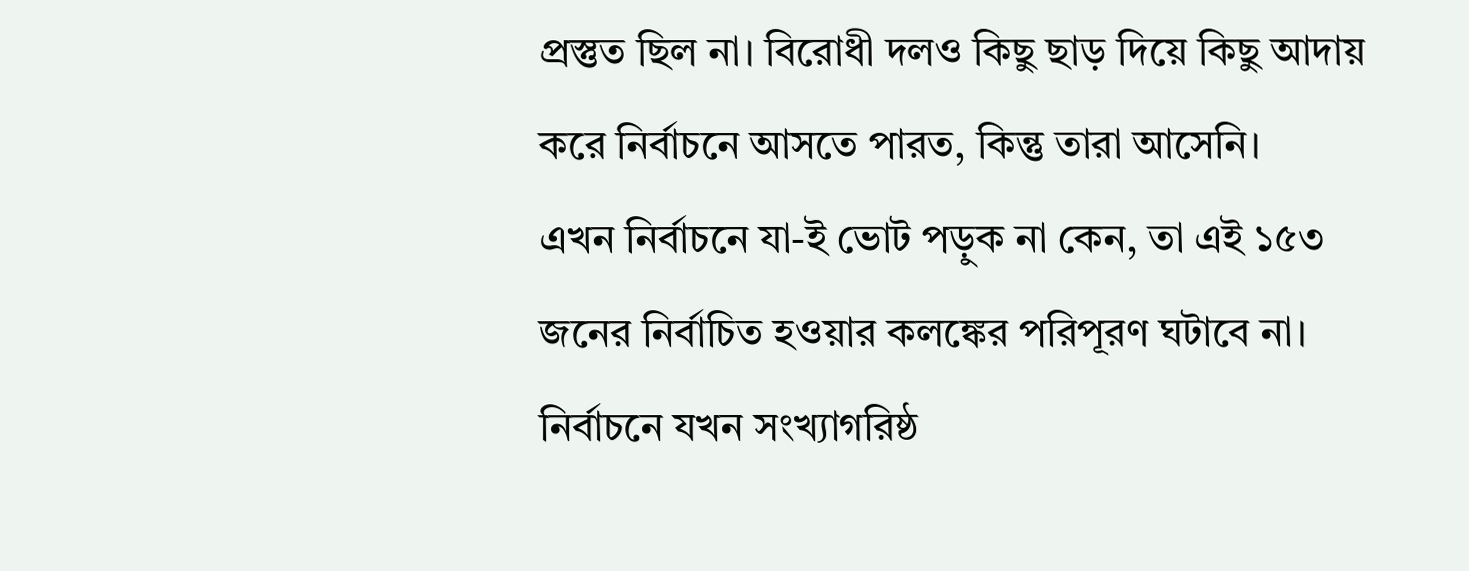প্রস্তুত ছিল না। বিরোধী দলও কিছু ছাড় দিয়ে কিছু আদায় করে নির্বাচনে আসতে পারত, কিন্তু তারা আসেনি।
এখন নির্বাচনে যা-ই ভোট পড়ুক না কেন, তা এই ১৫৩ জনের নির্বাচিত হওয়ার কলঙ্কের পরিপূরণ ঘটাবে না। নির্বাচনে যখন সংখ্যাগরিষ্ঠ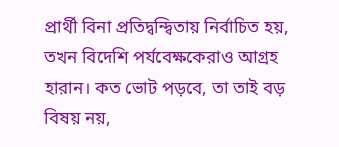প্রার্থী বিনা প্রতিদ্বন্দ্বিতায় নির্বাচিত হয়, তখন বিদেশি পর্যবেক্ষকেরাও আগ্রহ হারান। কত ভোট পড়বে, তা তাই বড় বিষয় নয়,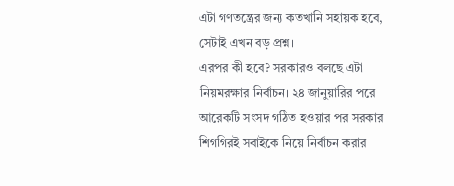এটা গণতন্ত্রের জন্য কতখানি সহায়ক হবে, সেটাই এখন বড় প্রশ্ন।
এরপর কী হবে? সরকারও বলছে এটা নিয়মরক্ষার নির্বাচন। ২৪ জানুয়ারির পরে আরেকটি সংসদ গঠিত হওয়ার পর সরকার শিগগিরই সবাইকে নিয়ে নির্বাচন করার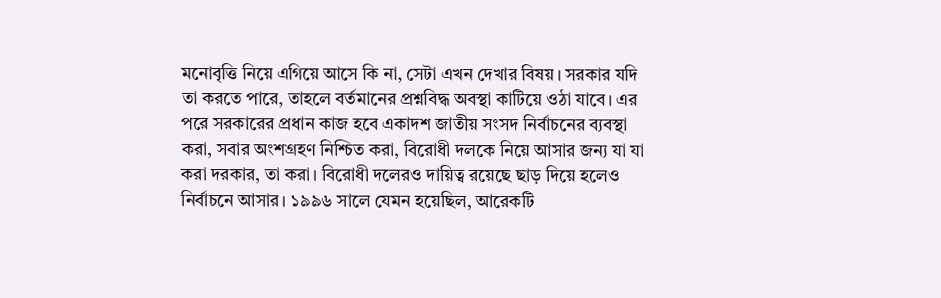মনোবৃত্তি নিয়ে এগিয়ে আসে কি না, সেটা এখন দেখার বিষয়। সরকার যদি তা করতে পারে, তাহলে বর্তমানের প্রশ্নবিদ্ধ অবস্থা কাটিয়ে ওঠা যাবে। এর পরে সরকারের প্রধান কাজ হবে একাদশ জাতীয় সংসদ নির্বাচনের ব্যবস্থা করা, সবার অংশগ্রহণ নিশ্চিত করা, বিরোধী দলকে নিয়ে আসার জন্য যা যা করা দরকার, তা করা। বিরোধী দলেরও দায়িত্ব রয়েছে ছাড় দিয়ে হলেও নির্বাচনে আসার। ১৯৯৬ সালে যেমন হয়েছিল, আরেকটি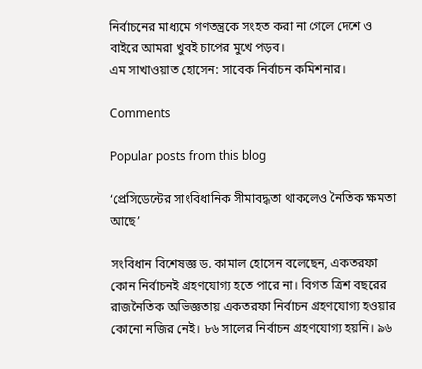নির্বাচনের মাধ্যমে গণতন্ত্রকে সংহত করা না গেলে দেশে ও বাইরে আমরা খুবই চাপের মুখে পড়ব।
এম সাখাওয়াত হোসেন: সাবেক নির্বাচন কমিশনার।

Comments

Popular posts from this blog

‘প্রেসিডেন্টের সাংবিধানিক সীমাবদ্ধতা থাকলেও নৈতিক ক্ষমতা আছে’

সংবিধান বিশেষজ্ঞ ড. কামাল হোসেন বলেছেন, একতরফা কোন নির্বাচনই গ্রহণযোগ্য হতে পারে না। বিগত ত্রিশ বছরের রাজনৈতিক অভিজ্ঞতায় একতরফা নির্বাচন গ্রহণযোগ্য হওয়ার কোনো নজির নেই। ৮৬ সালের নির্বাচন গ্রহণযোগ্য হয়নি। ৯৬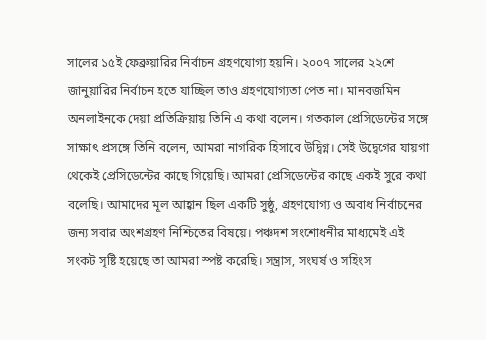সালের ১৫ই ফেব্রুয়ারির নির্বাচন গ্রহণযোগ্য হয়নি। ২০০৭ সালের ২২শে জানুয়ারির নির্বাচন হতে যাচ্ছিল তাও গ্রহণযোগ্যতা পেত না। মানবজমিন অনলাইনকে দেয়া প্রতিক্রিয়ায় তিনি এ কথা বলেন। গতকাল প্রেসিডেন্টের সঙ্গে সাক্ষাৎ প্রসঙ্গে তিনি বলেন, আমরা নাগরিক হিসাবে উদ্বিগ্ন। সেই উদ্বেগের যায়গা থেকেই প্রেসিডেন্টের কাছে গিয়েছি। আমরা প্রেসিডেন্টের কাছে একই সুরে কথা বলেছি। আমাদের মূল আহ্বান ছিল একটি সুষ্ঠু, গ্রহণযোগ্য ও অবাধ নির্বাচনের জন্য সবার অংশগ্রহণ নিশ্চিতের বিষয়ে। পঞ্চদশ সংশোধনীর মাধ্যমেই এই সংকট সৃষ্টি হয়েছে তা আমরা স্পষ্ট করেছি। সন্ত্রাস, সংঘর্ষ ও সহিংস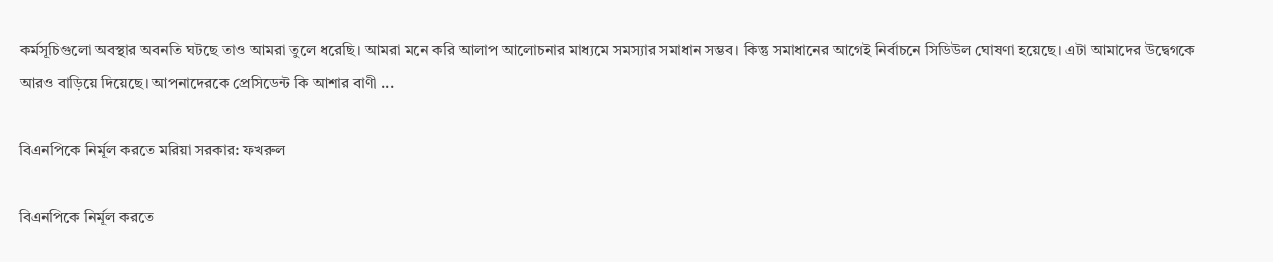কর্মসূচিগুলো অবস্থার অবনতি ঘটছে তাও আমরা তুলে ধরেছি। আমরা মনে করি আলাপ আলোচনার মাধ্যমে সমস্যার সমাধান সম্ভব। কিন্তু সমাধানের আগেই নির্বাচনে সিডিউল ঘোষণা হয়েছে। এটা আমাদের উদ্বেগকে আরও বাড়িয়ে দিয়েছে। আপনাদেরকে প্রেসিডেন্ট কি আশার বাণী ...

বিএনপিকে নির্মূল করতে মরিয়া সরকার: ফখরুল

বিএনপিকে নির্মূল করতে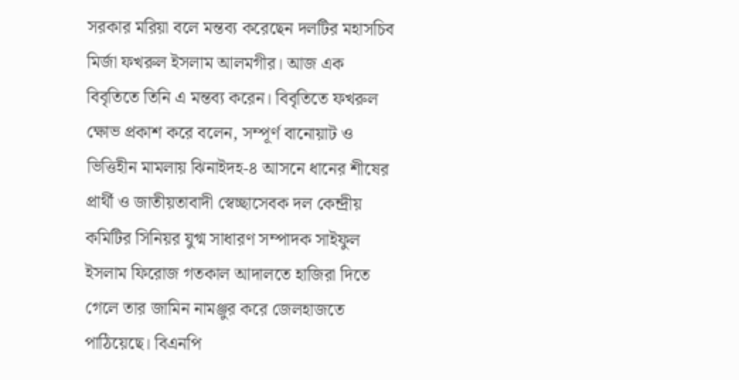সরকার মরিয়া বলে মন্তব্য করেছেন দলটির মহাসচিব মির্জা ফখরুল ইসলাম আলমগীর। আজ এক বিবৃতিতে তিনি এ মন্তব্য করেন। বিবৃতিতে ফখরুল ক্ষোভ প্রকাশ করে বলেন, সম্পূর্ণ বানোয়াট ও ভিত্তিহীন মামলায় ঝিনাইদহ-৪ আসনে ধানের শীষের প্রার্থী ও জাতীয়তাবাদী স্বেচ্ছাসেবক দল কেন্দ্রীয় কমিটির সিনিয়র যুগ্ম সাধারণ সম্পাদক সাইফুল ইসলাম ফিরোজ গতকাল আদালতে হাজিরা দিতে গেলে তার জামিন নামঞ্জুর করে জেলহাজতে পাঠিয়েছে। বিএনপি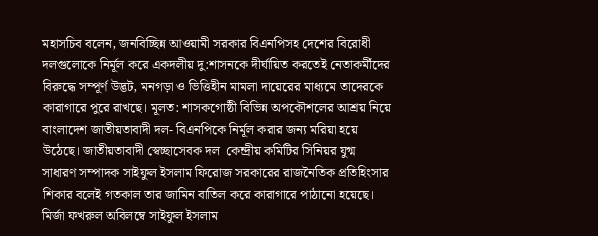মহাসচিব বলেন, জনবিচ্ছিন্ন আওয়ামী সরকার বিএনপিসহ দেশের বিরোধী দলগুলোকে নির্মূল করে একদলীয় দু:শাসনকে দীর্ঘায়িত করতেই নেতাকর্মীদের বিরুদ্ধে সম্পূর্ণ উদ্ভট, মনগড়া ও ভিত্তিহীন মামলা দায়েরের মাধ্যমে তাদেরকে কারাগারে পুরে রাখছে। মূলত: শাসকগোষ্ঠী বিভিন্ন অপকৌশলের আশ্রয় নিয়ে বাংলাদেশ জাতীয়তাবাদী দল- বিএনপিকে নির্মূল করার জন্য মরিয়া হয়ে উঠেছে। জাতীয়তাবাদী স্বেচ্ছাসেবক দল  কেন্দ্রীয় কমিটির সিনিয়র যুগ্ম সাধারণ সম্পাদক সাইফুল ইসলাম ফিরোজ সরকারের রাজনৈতিক প্রতিহিংসার শিকার বলেই গতকাল তার জামিন বাতিল করে কারাগারে পাঠানো হয়েছে। মির্জা ফখরুল অবিলম্বে সাইফুল ইসলাম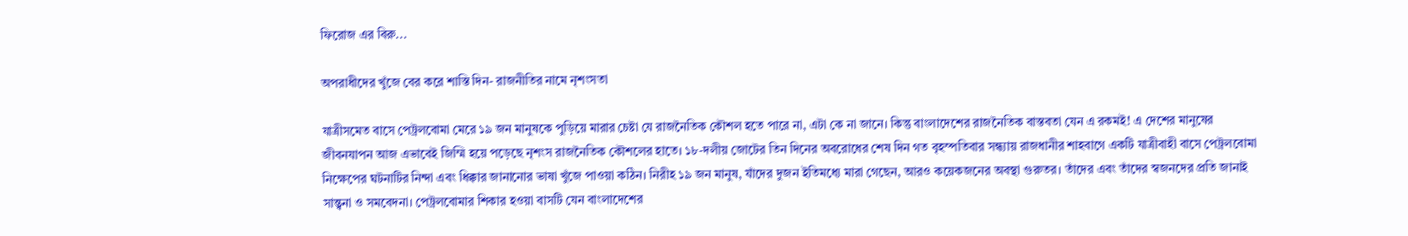ফিরোজ এর বিরু...

অপরাধীদের খুঁজে বের করে শাস্তি দিন- রাজনীতির নামে নৃশংসতা

যাত্রীসমেত বাসে পেট্রলবোমা মেরে ১৯ জন মানুষকে পুড়িয়ে মারার চেষ্টা যে রাজনৈতিক কৌশল হতে পারে না, এটা কে না জানে। কিন্তু বাংলাদেশের রাজনৈতিক বাস্তবতা যেন এ রকমই! এ দেশের মানুষের জীবনযাপন আজ এভাবেই জিম্মি হয়ে পড়েছে নৃশংস রাজনৈতিক কৌশলের হাতে। ১৮-দলীয় জোটের তিন দিনের অবরোধের শেষ দিন গত বৃহস্পতিবার সন্ধ্যায় রাজধানীর শাহবাগে একটি যাত্রীবাহী বাসে পেট্রলবোমা নিক্ষেপের ঘটনাটির নিন্দা এবং ধিক্কার জানানোর ভাষা খুঁজে পাওয়া কঠিন। নিরীহ ১৯ জন মানুষ, যাঁদের দুজন ইতিমধ্যে মারা গেছেন, আরও কয়েকজনের অবস্থা গুরুতর। তাঁদের এবং তাঁদের স্বজনদের প্রতি জানাই সান্ত্বনা ও সমবেদনা। পেট্রলবোমার শিকার হওয়া বাসটি যেন বাংলাদেশের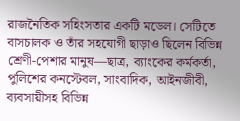রাজনৈতিক সহিংসতার একটি মডেল। সেটিতে বাসচালক ও তাঁর সহযোগী ছাড়াও ছিলেন বিভিন্ন শ্রেণী-পেশার মানুষ—ছাত্র, ব্যাংকের কর্মকর্তা, পুলিশের কনস্টেবল, সাংবাদিক, আইনজীবী, ব্যবসায়ীসহ বিভিন্ন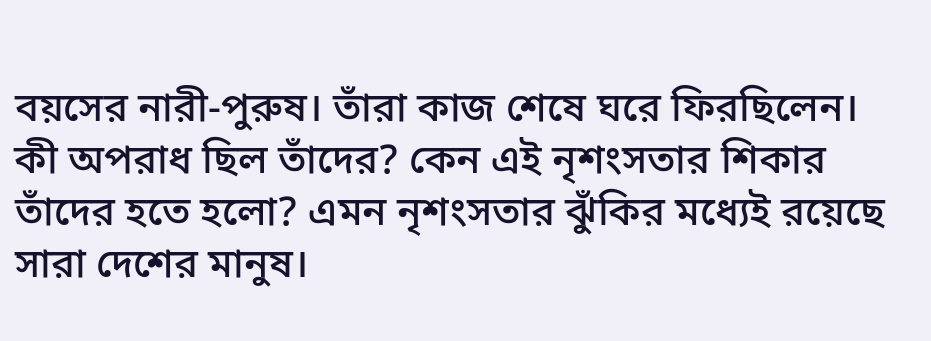বয়সের নারী-পুরুষ। তাঁরা কাজ শেষে ঘরে ফিরছিলেন। কী অপরাধ ছিল তাঁদের? কেন এই নৃশংসতার শিকার তাঁদের হতে হলো? এমন নৃশংসতার ঝুঁকির মধ্যেই রয়েছে সারা দেশের মানুষ।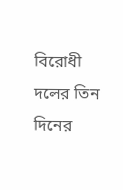বিরোধী দলের তিন দিনের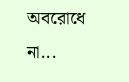অবরোধে না...